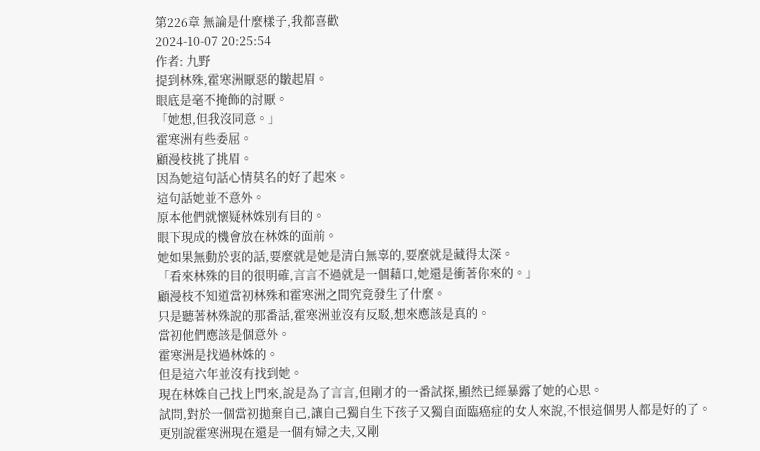第226章 無論是什麼樣子,我都喜歡
2024-10-07 20:25:54
作者: 九野
提到林殊,霍寒洲厭惡的皺起眉。
眼底是毫不掩飾的討厭。
「她想,但我沒同意。」
霍寒洲有些委屈。
顧漫枝挑了挑眉。
因為她這句話心情莫名的好了起來。
這句話她並不意外。
原本他們就懷疑林姝別有目的。
眼下現成的機會放在林姝的面前。
她如果無動於衷的話,要麼就是她是清白無辜的,要麼就是藏得太深。
「看來林殊的目的很明確,言言不過就是一個藉口,她還是衝著你來的。」
顧漫枝不知道當初林殊和霍寒洲之間究竟發生了什麼。
只是聽著林殊說的那番話,霍寒洲並沒有反駁,想來應該是真的。
當初他們應該是個意外。
霍寒洲是找過林姝的。
但是這六年並沒有找到她。
現在林姝自己找上門來,說是為了言言,但剛才的一番試探,顯然已經暴露了她的心思。
試問,對於一個當初拋棄自己,讓自己獨自生下孩子又獨自面臨癌症的女人來說,不恨這個男人都是好的了。
更別說霍寒洲現在還是一個有婦之夫,又剛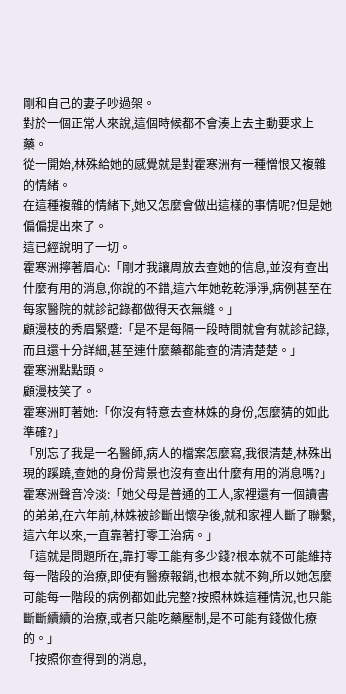剛和自己的妻子吵過架。
對於一個正常人來說,這個時候都不會湊上去主動要求上藥。
從一開始,林殊給她的感覺就是對霍寒洲有一種憎恨又複雜的情緒。
在這種複雜的情緒下,她又怎麼會做出這樣的事情呢?但是她偏偏提出來了。
這已經說明了一切。
霍寒洲擰著眉心:「剛才我讓周放去查她的信息,並沒有查出什麼有用的消息,你說的不錯,這六年她乾乾淨淨,病例甚至在每家醫院的就診記錄都做得天衣無縫。」
顧漫枝的秀眉緊蹙:「是不是每隔一段時間就會有就診記錄,而且還十分詳細,甚至連什麼藥都能查的清清楚楚。」
霍寒洲點點頭。
顧漫枝笑了。
霍寒洲盯著她:「你沒有特意去查林姝的身份,怎麼猜的如此準確?」
「別忘了我是一名醫師,病人的檔案怎麼寫,我很清楚,林殊出現的蹊蹺,查她的身份背景也沒有查出什麼有用的消息嗎?」
霍寒洲聲音冷淡:「她父母是普通的工人,家裡還有一個讀書的弟弟,在六年前,林姝被診斷出懷孕後,就和家裡人斷了聯繫,這六年以來,一直靠著打零工治病。」
「這就是問題所在,靠打零工能有多少錢?根本就不可能維持每一階段的治療,即使有醫療報銷,也根本就不夠,所以她怎麼可能每一階段的病例都如此完整?按照林姝這種情況,也只能斷斷續續的治療,或者只能吃藥壓制,是不可能有錢做化療的。」
「按照你查得到的消息,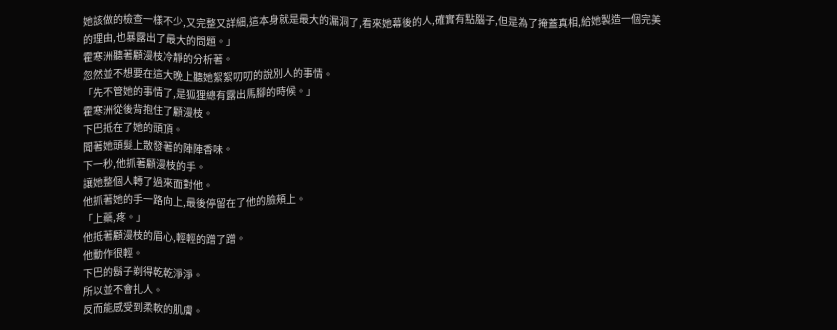她該做的檢查一樣不少,又完整又詳細,這本身就是最大的漏洞了,看來她幕後的人,確實有點腦子,但是為了掩蓋真相,給她製造一個完美的理由,也暴露出了最大的問題。」
霍寒洲聽著顧漫枝冷靜的分析著。
忽然並不想要在這大晚上聽她絮絮叨叨的說別人的事情。
「先不管她的事情了,是狐狸總有露出馬腳的時候。」
霍寒洲從後背抱住了顧漫枝。
下巴抵在了她的頭頂。
聞著她頭髮上散發著的陣陣香味。
下一秒,他抓著顧漫枝的手。
讓她整個人轉了過來面對他。
他抓著她的手一路向上,最後停留在了他的臉頰上。
「上藥,疼。」
他抵著顧漫枝的眉心,輕輕的蹭了蹭。
他動作很輕。
下巴的鬍子剃得乾乾淨淨。
所以並不會扎人。
反而能感受到柔軟的肌膚。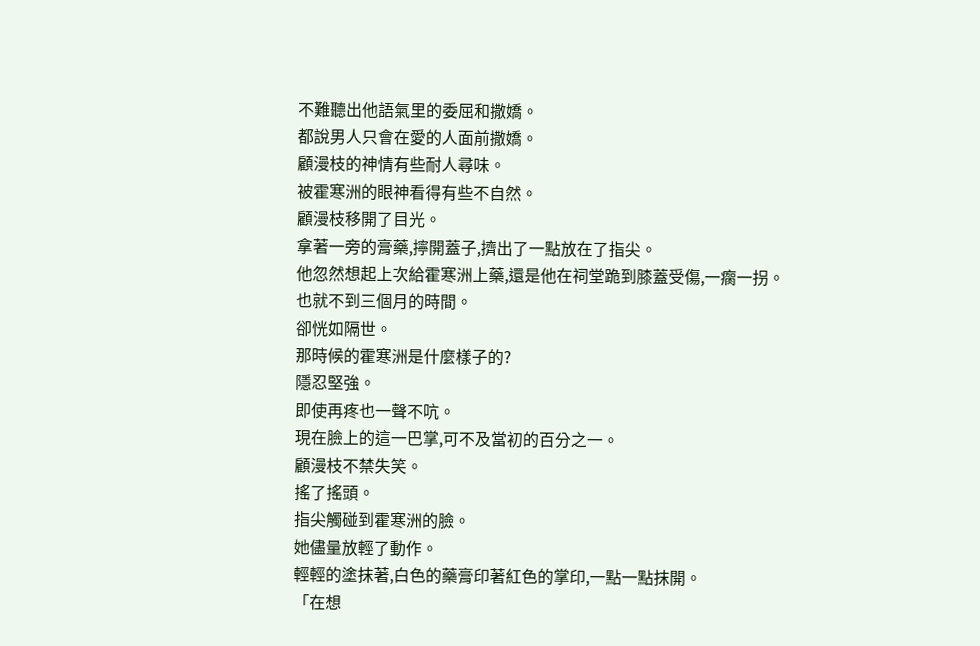不難聽出他語氣里的委屈和撒嬌。
都說男人只會在愛的人面前撒嬌。
顧漫枝的神情有些耐人尋味。
被霍寒洲的眼神看得有些不自然。
顧漫枝移開了目光。
拿著一旁的膏藥,擰開蓋子,擠出了一點放在了指尖。
他忽然想起上次給霍寒洲上藥,還是他在祠堂跪到膝蓋受傷,一瘸一拐。
也就不到三個月的時間。
卻恍如隔世。
那時候的霍寒洲是什麼樣子的?
隱忍堅強。
即使再疼也一聲不吭。
現在臉上的這一巴掌,可不及當初的百分之一。
顧漫枝不禁失笑。
搖了搖頭。
指尖觸碰到霍寒洲的臉。
她儘量放輕了動作。
輕輕的塗抹著,白色的藥膏印著紅色的掌印,一點一點抹開。
「在想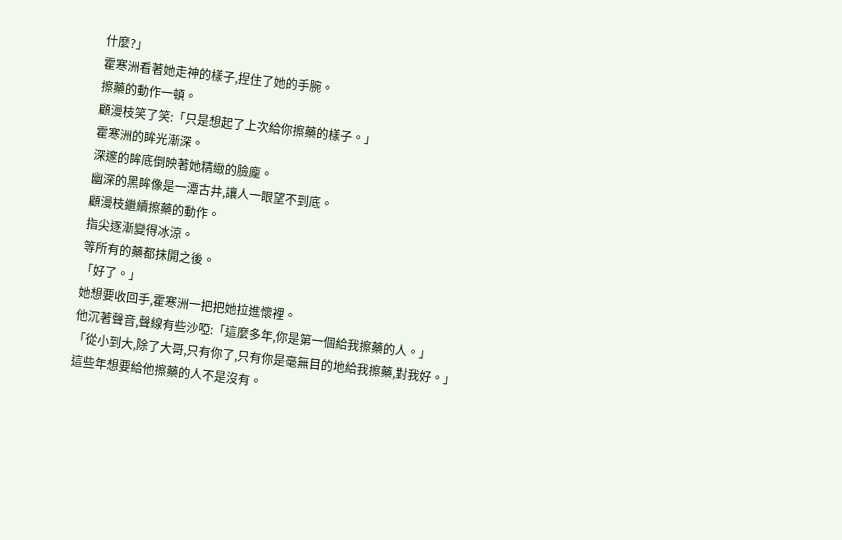什麼?」
霍寒洲看著她走神的樣子,捏住了她的手腕。
擦藥的動作一頓。
顧漫枝笑了笑:「只是想起了上次給你擦藥的樣子。」
霍寒洲的眸光漸深。
深邃的眸底倒映著她精緻的臉龐。
幽深的黑眸像是一潭古井,讓人一眼望不到底。
顧漫枝繼續擦藥的動作。
指尖逐漸變得冰涼。
等所有的藥都抹開之後。
「好了。」
她想要收回手,霍寒洲一把把她拉進懷裡。
他沉著聲音,聲線有些沙啞:「這麼多年,你是第一個給我擦藥的人。」
「從小到大,除了大哥,只有你了,只有你是毫無目的地給我擦藥,對我好。」
這些年想要給他擦藥的人不是沒有。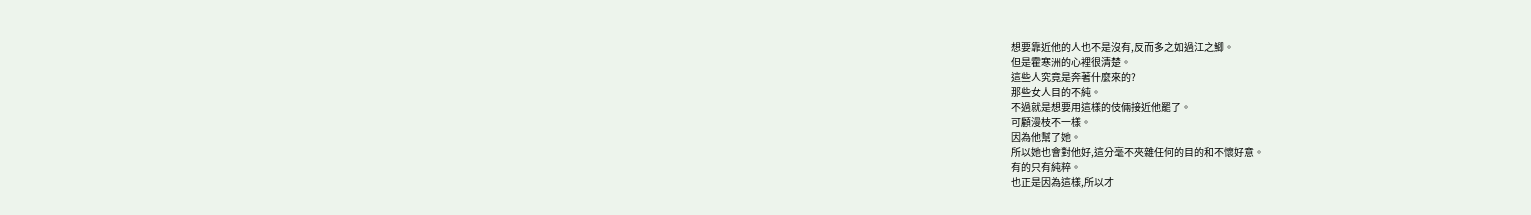想要靠近他的人也不是沒有,反而多之如過江之鯽。
但是霍寒洲的心裡很清楚。
這些人究竟是奔著什麼來的?
那些女人目的不純。
不過就是想要用這樣的伎倆接近他罷了。
可顧漫枝不一樣。
因為他幫了她。
所以她也會對他好,這分毫不夾雜任何的目的和不懷好意。
有的只有純粹。
也正是因為這樣,所以才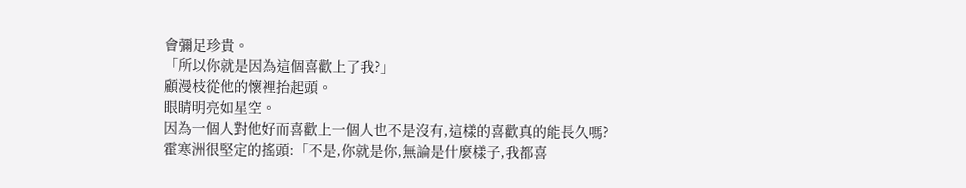會彌足珍貴。
「所以你就是因為這個喜歡上了我?」
顧漫枝從他的懷裡抬起頭。
眼睛明亮如星空。
因為一個人對他好而喜歡上一個人也不是沒有,這樣的喜歡真的能長久嗎?
霍寒洲很堅定的搖頭:「不是,你就是你,無論是什麼樣子,我都喜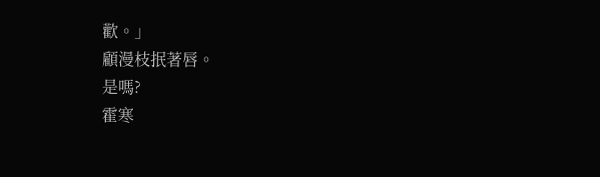歡。」
顧漫枝抿著唇。
是嗎?
霍寒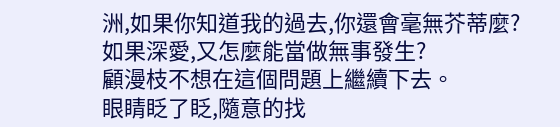洲,如果你知道我的過去,你還會毫無芥蒂麼?
如果深愛,又怎麼能當做無事發生?
顧漫枝不想在這個問題上繼續下去。
眼睛眨了眨,隨意的找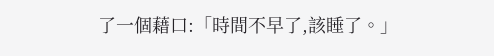了一個藉口:「時間不早了,該睡了。」